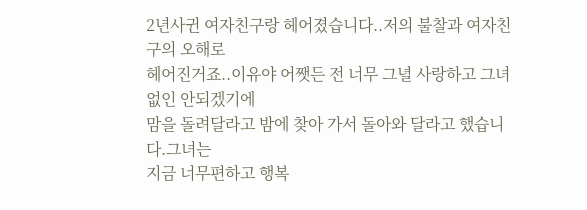2년사귄 여자친구랑 헤어졌습니다..저의 불찰과 여자친구의 오해로
헤어진거죠..이유야 어쨋든 전 너무 그녈 사랑하고 그녀없인 안되겠기에
맘을 돌려달라고 밤에 찾아 가서 돌아와 달라고 했습니다.그녀는
지금 너무편하고 행복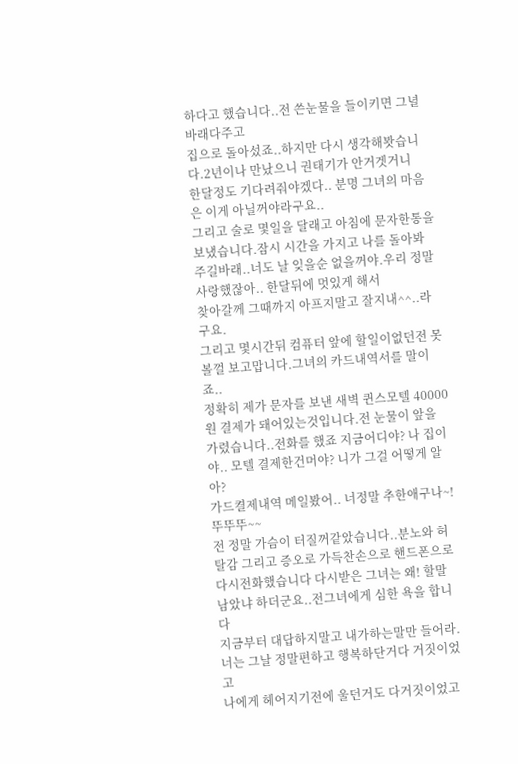하다고 했습니다..전 쓴눈물을 들이키면 그녈 바래다주고
집으로 돌아섰죠..하지만 다시 생각해봣습니다.2년이나 만났으니 권태기가 안거겟거니
한달정도 기다려줘야겠다.. 분명 그녀의 마음은 이게 아닐꺼야라구요..
그리고 술로 몇일을 달래고 아침에 문자한통을 보냈습니다.잠시 시간을 가지고 나를 돌아봐
주길바래..너도 날 잊을순 없을꺼야.우리 정말 사랑했잖아.. 한달뒤에 멋있게 해서
찾아갈께 그때까지 아프지말고 잘지내^^..라구요.
그리고 몇시간뒤 컴퓨터 앞에 할일이없던전 못볼껄 보고맙니다.그녀의 카드내역서를 말이죠..
정확히 제가 문자를 보낸 새벽 퀸스모텔 40000원 결제가 돼어있는것입니다.전 눈물이 앞을
가렸습니다..전화를 했죠 지금어디야? 나 집이야.. 모텔 결제한건머야? 니가 그걸 어떻게 알아?
가드켤제내역 메일봤어.. 너정말 추한애구나~! 뚜뚜뚜~~
전 정말 가슴이 터질꺼같았습니다..분노와 허탈감 그리고 증오로 가득찬손으로 핸드폰으로
다시전화했습니다 다시받은 그녀는 왜! 할말 남았냐 하더군요..전그녀에게 심한 욕을 합니다
지금부터 대답하지말고 내가하는말만 들어라.너는 그날 정말편하고 행복하단거다 거짓이었고
나에게 헤어지기전에 울던거도 다거짓이었고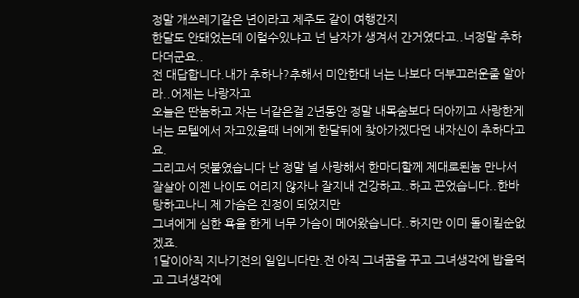정말 개쓰레기같은 년이라고 제주도 같이 여행간지
한달도 안돼었는데 이럴수있냐고 넌 남자가 생겨서 간거였다고..너정말 추하다더군요..
전 대답합니다.내가 추하나?추해서 미안한대 너는 나보다 더부끄러운줄 알아라..어제는 나랑자고
오늘은 딴놈하고 자는 너같은걸 2년동안 정말 내목숨보다 더아끼고 사랑한게 너는 모텔에서 자고있을때 너에게 한달뒤에 찾아가겠다던 내자신이 추하다고요.
그리고서 덧붙였습니다 난 정말 널 사랑해서 한마디할께 제대로된놈 만나서 잘살아 이젠 나이도 어리지 않자나 잘지내 건강하고..하고 끈었습니다..한바탕하고나니 제 가슴은 진정이 되었지만
그녀에게 심한 욕을 한게 너무 가슴이 메어왔습니다..하지만 이미 돌이킬순없겠죠.
1달이아직 지나기전의 일입니다만.전 아직 그녀꿈을 꾸고 그녀생각에 밥을먹고 그녀생각에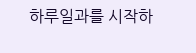하루일과를 시작하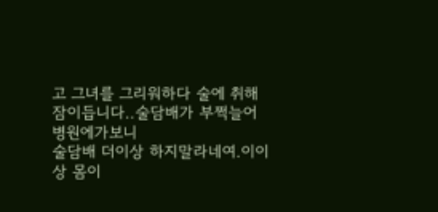고 그녀를 그리워하다 술에 취해 잠이듭니다..술담배가 부쩍늘어 병원에가보니
술담배 더이상 하지말라네여.이이상 몸이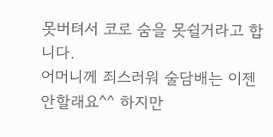못버텨서 코로 숨을 못쉴거라고 합니다.
어머니께 죄스러워 술담배는 이젠 안할래요^^ 하지만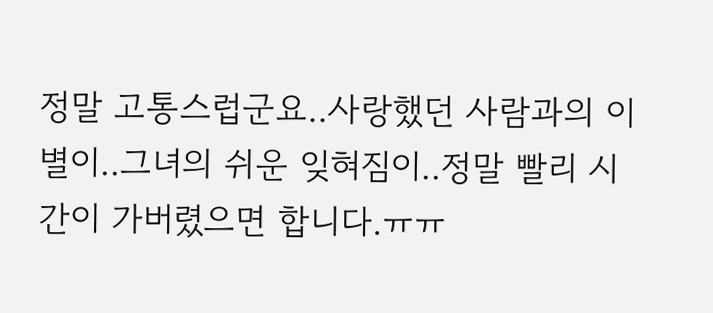정말 고통스럽군요..사랑했던 사람과의 이별이..그녀의 쉬운 잊혀짐이..정말 빨리 시간이 가버렸으면 합니다.ㅠㅠ